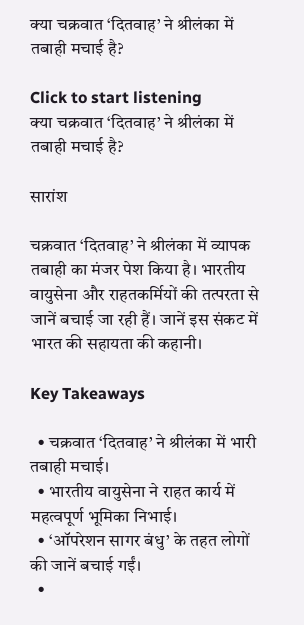क्या चक्रवात ‘दितवाह’ ने श्रीलंका में तबाही मचाई है?

Click to start listening
क्या चक्रवात ‘दितवाह’ ने श्रीलंका में तबाही मचाई है?

सारांश

चक्रवात ‘दितवाह’ ने श्रीलंका में व्यापक तबाही का मंजर पेश किया है। भारतीय वायुसेना और राहतकर्मियों की तत्परता से जानें बचाई जा रही हैं। जानें इस संकट में भारत की सहायता की कहानी।

Key Takeaways

  • चक्रवात ‘दितवाह’ ने श्रीलंका में भारी तबाही मचाई।
  • भारतीय वायुसेना ने राहत कार्य में महत्वपूर्ण भूमिका निभाई।
  • ‘ऑपरेशन सागर बंधु’ के तहत लोगों की जानें बचाई गईं।
  •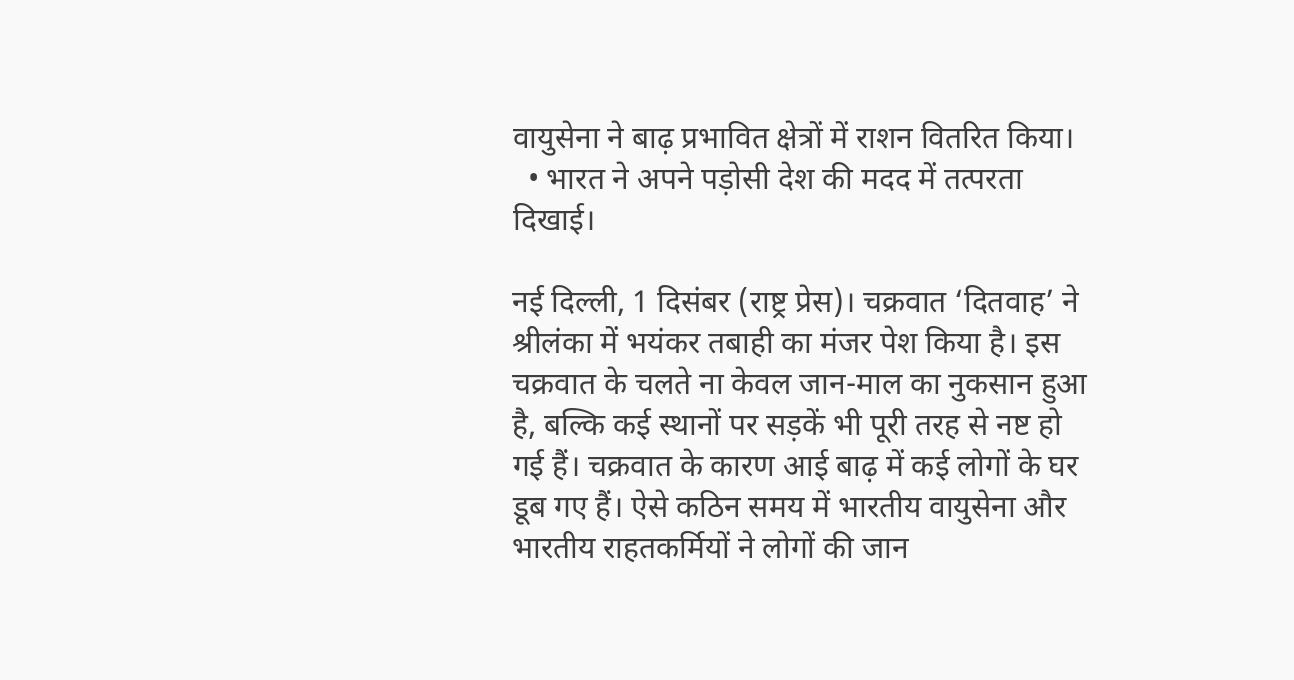वायुसेना ने बाढ़ प्रभावित क्षेत्रों में राशन वितरित किया।
  • भारत ने अपने पड़ोसी देश की मदद में तत्परता दिखाई।

नई दिल्ली, 1 दिसंबर (राष्ट्र प्रेस)। चक्रवात ‘दितवाह’ ने श्रीलंका में भयंकर तबाही का मंजर पेश किया है। इस चक्रवात के चलते ना केवल जान-माल का नुकसान हुआ है, बल्कि कई स्थानों पर सड़कें भी पूरी तरह से नष्ट हो गई हैं। चक्रवात के कारण आई बाढ़ में कई लोगों के घर डूब गए हैं। ऐसे कठिन समय में भारतीय वायुसेना और भारतीय राहतकर्मियों ने लोगों की जान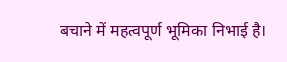बचाने में महत्वपूर्ण भूमिका निभाई है।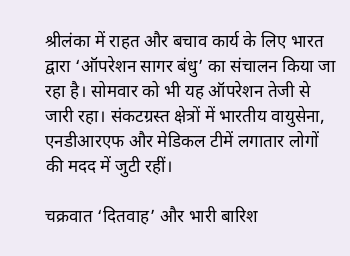श्रीलंका में राहत और बचाव कार्य के लिए भारत द्वारा ‘ऑपरेशन सागर बंधु’ का संचालन किया जा रहा है। सोमवार को भी यह ऑपरेशन तेजी से जारी रहा। संकटग्रस्त क्षेत्रों में भारतीय वायुसेना, एनडीआरएफ और मेडिकल टीमें लगातार लोगों की मदद में जुटी रहीं।

चक्रवात ‘दितवाह’ और भारी बारिश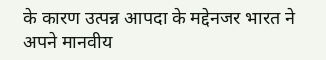के कारण उत्पन्न आपदा के मद्देनजर भारत ने अपने मानवीय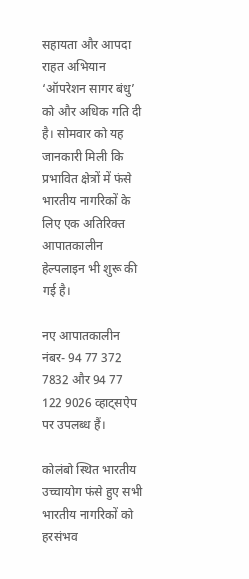सहायता और आपदा राहत अभियान ‘ऑपरेशन सागर बंधु’ को और अधिक गति दी है। सोमवार को यह जानकारी मिली कि प्रभावित क्षेत्रों में फंसे भारतीय नागरिकों के लिए एक अतिरिक्त आपातकालीन हेल्पलाइन भी शुरू की गई है।

नए आपातकालीन नंबर- 94 77 372 7832 और 94 77 122 9026 व्हाट्सऐप पर उपलब्ध हैं।

कोलंबो स्थित भारतीय उच्चायोग फंसे हुए सभी भारतीय नागरिकों को हरसंभव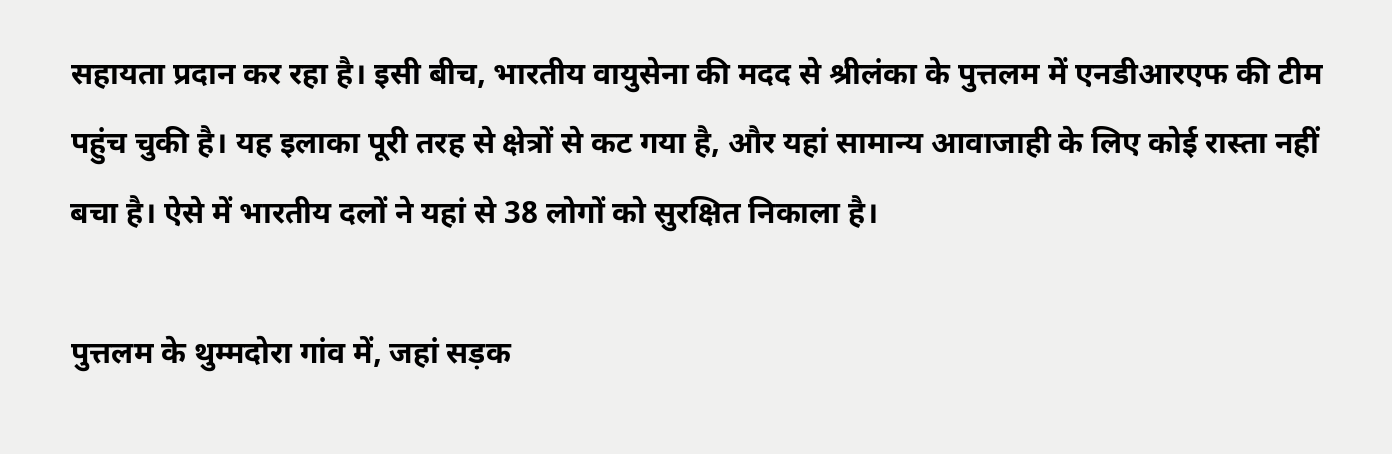सहायता प्रदान कर रहा है। इसी बीच, भारतीय वायुसेना की मदद से श्रीलंका के पुत्तलम में एनडीआरएफ की टीम पहुंच चुकी है। यह इलाका पूरी तरह से क्षेत्रों से कट गया है, और यहां सामान्य आवाजाही के लिए कोई रास्ता नहीं बचा है। ऐसे में भारतीय दलों ने यहां से 38 लोगों को सुरक्षित निकाला है।

पुत्तलम के थुम्मदोरा गांव में, जहां सड़क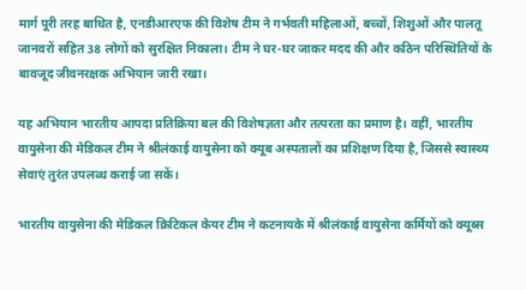मार्ग पूरी तरह बाधित है, एनडीआरएफ की विशेष टीम ने गर्भवती महिलाओं, बच्चों, शिशुओं और पालतू जानवरों सहित 38 लोगों को सुरक्षित निकाला। टीम ने घर-घर जाकर मदद की और कठिन परिस्थितियों के बावजूद जीवनरक्षक अभियान जारी रखा।

यह अभियान भारतीय आपदा प्रतिक्रिया बल की विशेषज्ञता और तत्परता का प्रमाण है। वहीं, भारतीय वायुसेना की मेडिकल टीम ने श्रीलंकाई वायुसेना को क्यूब अस्पतालों का प्रशिक्षण दिया है, जिससे स्वास्थ्य सेवाएं तुरंत उपलब्ध कराई जा सकें।

भारतीय वायुसेना की मेडिकल क्रिटिकल केयर टीम ने कटनायके में श्रीलंकाई वायुसेना कर्मियों को क्यूब्स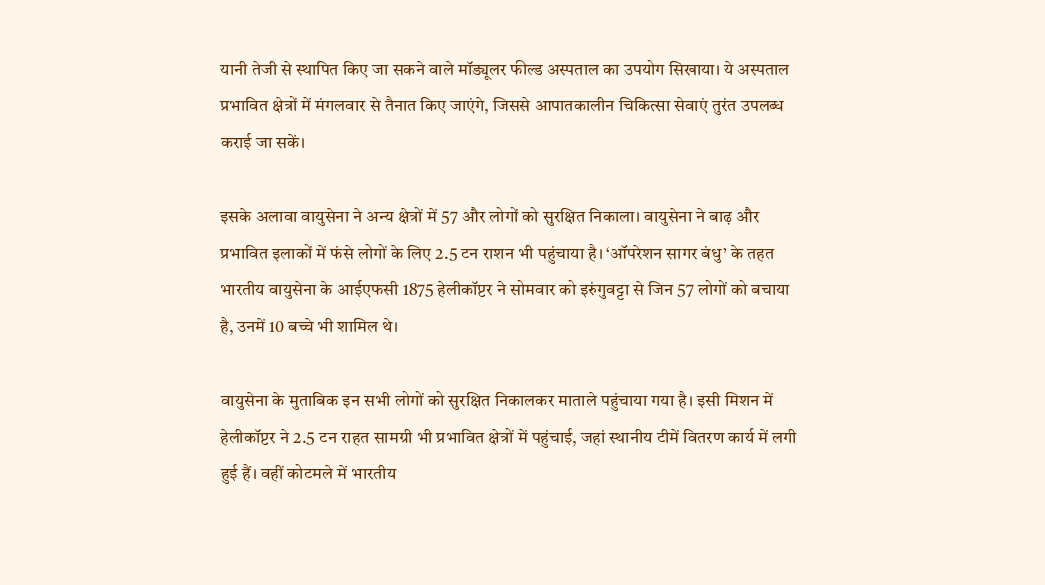यानी तेजी से स्थापित किए जा सकने वाले मॉड्यूलर फील्ड अस्पताल का उपयोग सिखाया। ये अस्पताल प्रभावित क्षेत्रों में मंगलवार से तैनात किए जाएंगे, जिससे आपातकालीन चिकित्सा सेवाएं तुरंत उपलब्ध कराई जा सकें।

इसके अलावा वायुसेना ने अन्य क्षेत्रों में 57 और लोगों को सुरक्षित निकाला। वायुसेना ने बाढ़ और प्रभावित इलाकों में फंसे लोगों के लिए 2.5 टन राशन भी पहुंचाया है। ‘ऑपरेशन सागर बंधु’ के तहत भारतीय वायुसेना के आईएफसी 1875 हेलीकॉप्टर ने सोमवार को इरुंगुवट्टा से जिन 57 लोगों को बचाया है, उनमें 10 बच्चे भी शामिल थे।

वायुसेना के मुताबिक इन सभी लोगों को सुरक्षित निकालकर माताले पहुंचाया गया है। इसी मिशन में हेलीकॉप्टर ने 2.5 टन राहत सामग्री भी प्रभावित क्षेत्रों में पहुंचाई, जहां स्थानीय टीमें वितरण कार्य में लगी हुई हैं। वहीं कोटमले में भारतीय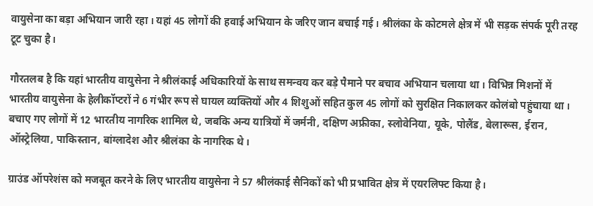वायुसेना का बड़ा अभियान जारी रहा। यहां 45 लोगों की हवाई अभियान के जरिए जान बचाई गई। श्रीलंका के कोटमले क्षेत्र में भी सड़क संपर्क पूरी तरह टूट चुका है।

गौरतलब है कि यहां भारतीय वायुसेना ने श्रीलंकाई अधिकारियों के साथ समन्वय कर बड़े पैमाने पर बचाव अभियान चलाया था। विभिन्न मिशनों में भारतीय वायुसेना के हेलीकॉप्टरों ने 6 गंभीर रूप से घायल व्यक्तियों और 4 शिशुओं सहित कुल 45 लोगों को सुरक्षित निकालकर कोलंबो पहुंचाया था। बचाए गए लोगों में 12 भारतीय नागरिक शामिल थे, जबकि अन्य यात्रियों में जर्मनी, दक्षिण अफ्रीका, स्लोवेनिया, यूके, पोलैंड, बेलारूस, ईरान, ऑस्ट्रेलिया, पाकिस्तान, बांग्लादेश और श्रीलंका के नागरिक थे।

ग्राउंड ऑपरेशंस को मजबूत करने के लिए भारतीय वायुसेना ने 57 श्रीलंकाई सैनिकों को भी प्रभावित क्षेत्र में एयरलिफ्ट किया है।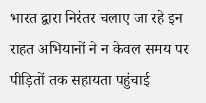भारत द्वारा निरंतर चलाए जा रहे इन राहत अभियानों ने न केवल समय पर पीड़ितों तक सहायता पहुंचाई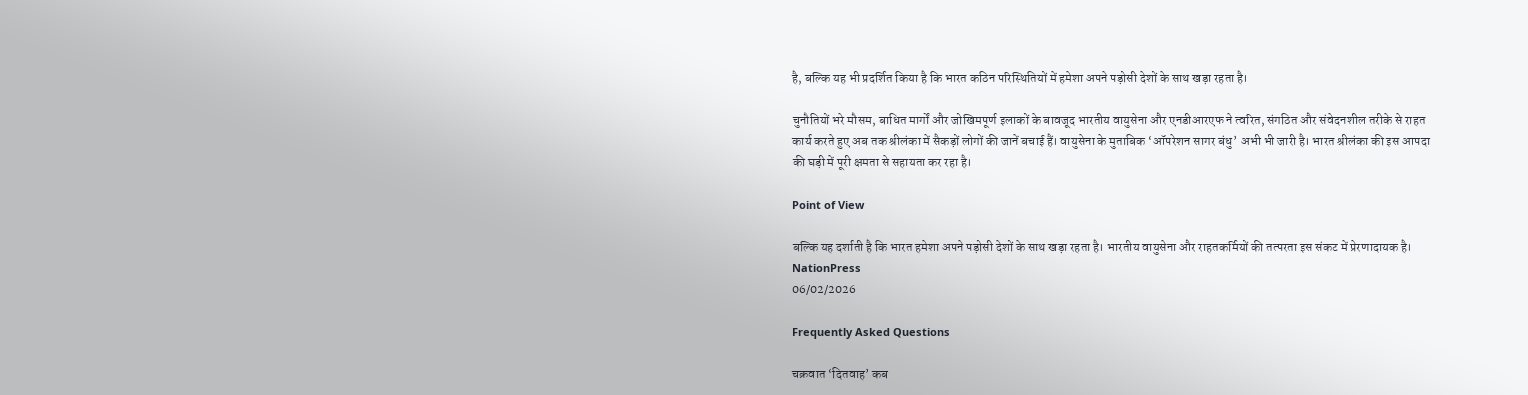है, बल्कि यह भी प्रदर्शित किया है कि भारत कठिन परिस्थितियों में हमेशा अपने पड़ोसी देशों के साथ खड़ा रहता है।

चुनौतियों भरे मौसम, बाधित मार्गों और जोखिमपूर्ण इलाकों के बावजूद भारतीय वायुसेना और एनडीआरएफ ने त्वरित, संगठित और संवेदनशील तरीके से राहत कार्य करते हुए अब तक श्रीलंका में सैकड़ों लोगों की जानें बचाई हैं। वायुसेना के मुताबिक ‘ऑपरेशन सागर बंधु’ अभी भी जारी है। भारत श्रीलंका की इस आपदा की घड़ी में पूरी क्षमता से सहायता कर रहा है।

Point of View

बल्कि यह दर्शाती है कि भारत हमेशा अपने पड़ोसी देशों के साथ खड़ा रहता है। भारतीय वायुसेना और राहतकर्मियों की तत्परता इस संकट में प्रेरणादायक है।
NationPress
06/02/2026

Frequently Asked Questions

चक्रवात ‘दितवाह’ कब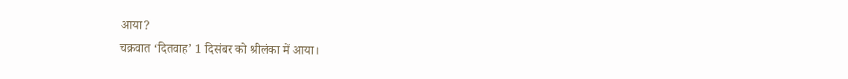आया?
चक्रवात ‘दितवाह’ 1 दिसंबर को श्रीलंका में आया।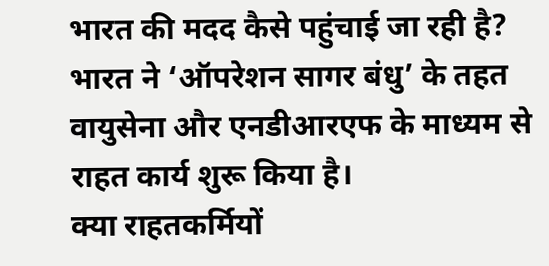भारत की मदद कैसे पहुंचाई जा रही है?
भारत ने ‘ऑपरेशन सागर बंधु’ के तहत वायुसेना और एनडीआरएफ के माध्यम से राहत कार्य शुरू किया है।
क्या राहतकर्मियों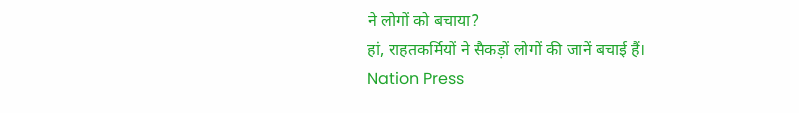ने लोगों को बचाया?
हां, राहतकर्मियों ने सैकड़ों लोगों की जानें बचाई हैं।
Nation Press